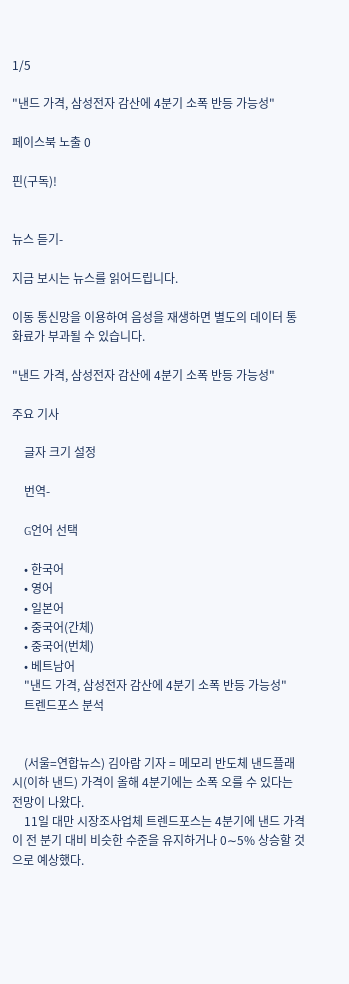1/5

"낸드 가격, 삼성전자 감산에 4분기 소폭 반등 가능성"

페이스북 노출 0

핀(구독)!


뉴스 듣기-

지금 보시는 뉴스를 읽어드립니다.

이동 통신망을 이용하여 음성을 재생하면 별도의 데이터 통화료가 부과될 수 있습니다.

"낸드 가격, 삼성전자 감산에 4분기 소폭 반등 가능성"

주요 기사

    글자 크기 설정

    번역-

    G언어 선택

    • 한국어
    • 영어
    • 일본어
    • 중국어(간체)
    • 중국어(번체)
    • 베트남어
    "낸드 가격, 삼성전자 감산에 4분기 소폭 반등 가능성"
    트렌드포스 분석


    (서울=연합뉴스) 김아람 기자 = 메모리 반도체 낸드플래시(이하 낸드) 가격이 올해 4분기에는 소폭 오를 수 있다는 전망이 나왔다.
    11일 대만 시장조사업체 트렌드포스는 4분기에 낸드 가격이 전 분기 대비 비슷한 수준을 유지하거나 0∼5% 상승할 것으로 예상했다.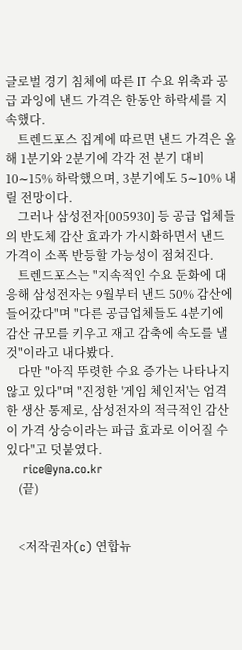글로벌 경기 침체에 따른 IT 수요 위축과 공급 과잉에 낸드 가격은 한동안 하락세를 지속했다.
    트렌드포스 집계에 따르면 낸드 가격은 올해 1분기와 2분기에 각각 전 분기 대비 10∼15% 하락했으며, 3분기에도 5∼10% 내릴 전망이다.
    그러나 삼성전자[005930] 등 공급 업체들의 반도체 감산 효과가 가시화하면서 낸드 가격이 소폭 반등할 가능성이 점쳐진다.
    트렌드포스는 "지속적인 수요 둔화에 대응해 삼성전자는 9월부터 낸드 50% 감산에 들어갔다"며 "다른 공급업체들도 4분기에 감산 규모를 키우고 재고 감축에 속도를 낼 것"이라고 내다봤다.
    다만 "아직 뚜렷한 수요 증가는 나타나지 않고 있다"며 "진정한 '게임 체인저'는 엄격한 생산 통제로, 삼성전자의 적극적인 감산이 가격 상승이라는 파급 효과로 이어질 수 있다"고 덧붙였다.
    rice@yna.co.kr
    (끝)


    <저작권자(c) 연합뉴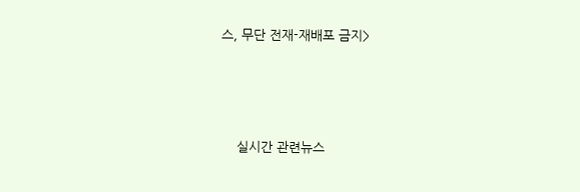스, 무단 전재-재배포 금지>






    실시간 관련뉴스